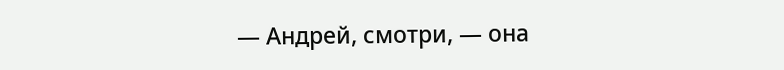— Андрей, смотри, — она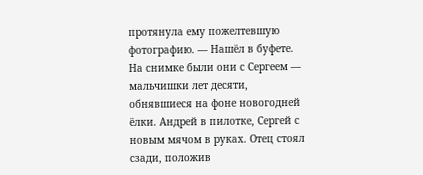протянула ему пожелтевшую фотографию. — Нашёл в буфете.
На снимке были они с Сергеем — мальчишки лет десяти, обнявшиеся на фоне новогодней ёлки. Андрей в пилотке, Сергей с новым мячом в руках. Отец стоял сзади, положив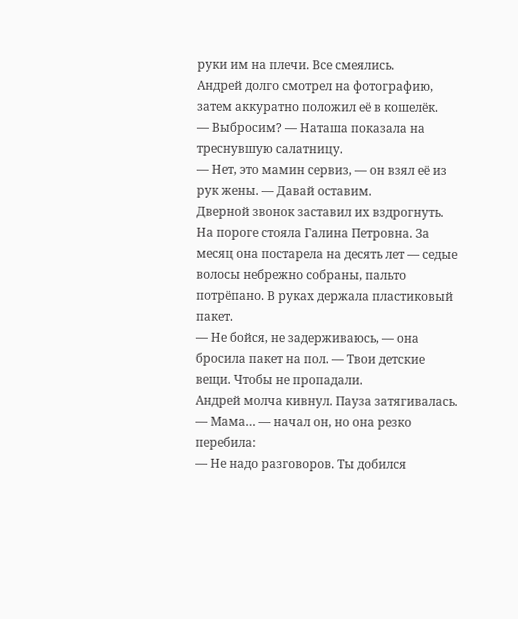руки им на плечи. Все смеялись.
Андрей долго смотрел на фотографию, затем аккуратно положил её в кошелёк.
— Выбросим? — Наташа показала на треснувшую салатницу.
— Нет, это мамин сервиз, — он взял её из рук жены. — Давай оставим.
Дверной звонок заставил их вздрогнуть. На пороге стояла Галина Петровна. За месяц она постарела на десять лет — седые волосы небрежно собраны, пальто потрёпано. В руках держала пластиковый пакет.
— Не бойся, не задерживаюсь, — она бросила пакет на пол. — Твои детские вещи. Чтобы не пропадали.
Андрей молча кивнул. Пауза затягивалась.
— Мама… — начал он, но она резко перебила:
— Не надо разговоров. Ты добился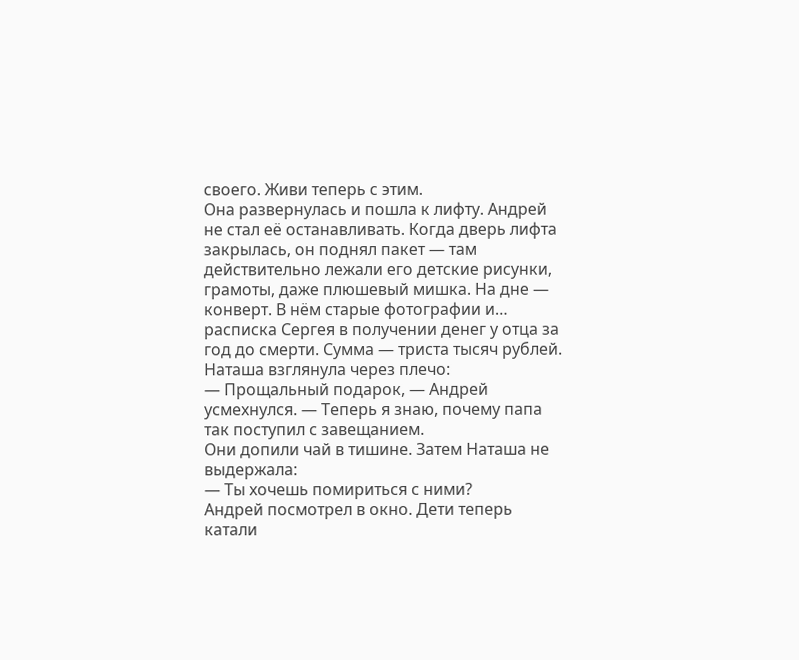своего. Живи теперь с этим.
Она развернулась и пошла к лифту. Андрей не стал её останавливать. Когда дверь лифта закрылась, он поднял пакет — там действительно лежали его детские рисунки, грамоты, даже плюшевый мишка. На дне — конверт. В нём старые фотографии и… расписка Сергея в получении денег у отца за год до смерти. Сумма — триста тысяч рублей.
Наташа взглянула через плечо:
— Прощальный подарок, — Андрей усмехнулся. — Теперь я знаю, почему папа так поступил с завещанием.
Они допили чай в тишине. Затем Наташа не выдержала:
— Ты хочешь помириться с ними?
Андрей посмотрел в окно. Дети теперь катали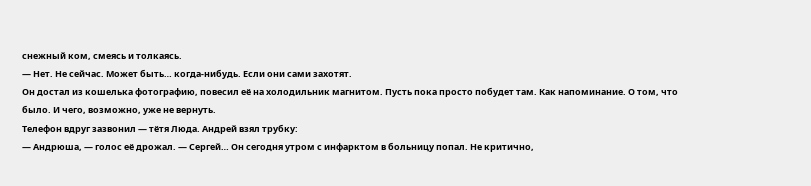снежный ком, смеясь и толкаясь.
— Нет. Не сейчас. Может быть… когда-нибудь. Если они сами захотят.
Он достал из кошелька фотографию, повесил её на холодильник магнитом. Пусть пока просто побудет там. Как напоминание. О том, что было. И чего, возможно, уже не вернуть.
Телефон вдруг зазвонил — тётя Люда. Андрей взял трубку:
— Андрюша, — голос её дрожал. — Сергей… Он сегодня утром с инфарктом в больницу попал. Не критично,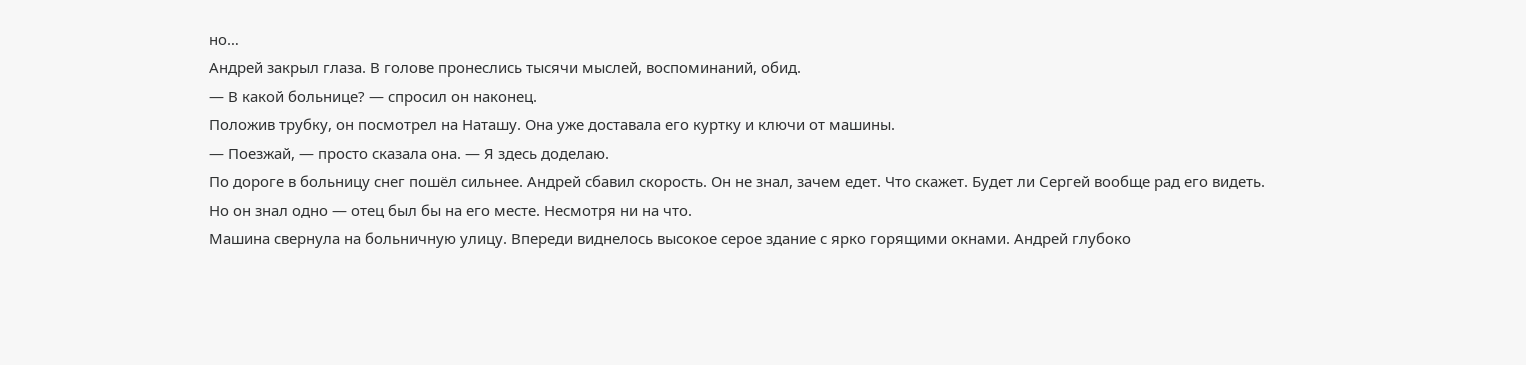но…
Андрей закрыл глаза. В голове пронеслись тысячи мыслей, воспоминаний, обид.
— В какой больнице? — спросил он наконец.
Положив трубку, он посмотрел на Наташу. Она уже доставала его куртку и ключи от машины.
— Поезжай, — просто сказала она. — Я здесь доделаю.
По дороге в больницу снег пошёл сильнее. Андрей сбавил скорость. Он не знал, зачем едет. Что скажет. Будет ли Сергей вообще рад его видеть.
Но он знал одно — отец был бы на его месте. Несмотря ни на что.
Машина свернула на больничную улицу. Впереди виднелось высокое серое здание с ярко горящими окнами. Андрей глубоко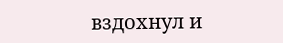вздохнул и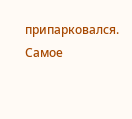припарковался.
Самое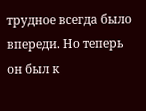трудное всегда было впереди. Но теперь он был к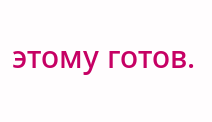этому готов.